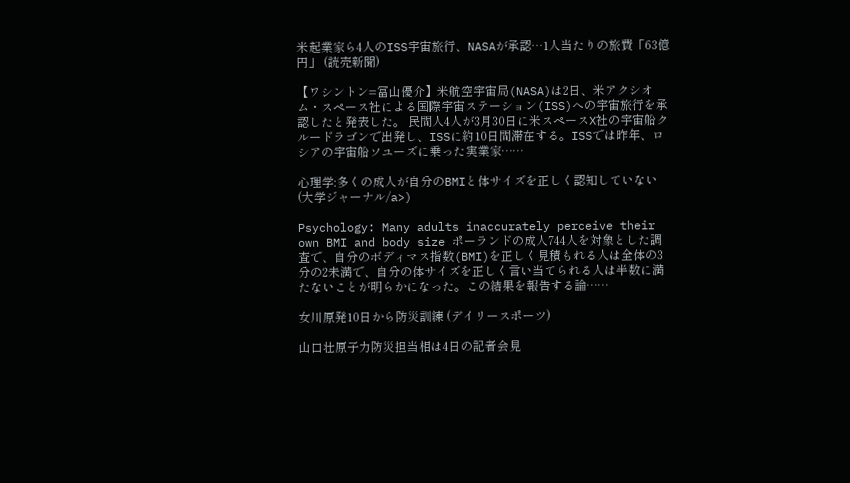米起業家ら4人のISS宇宙旅行、NASAが承認…1人当たりの旅費「63億円」 (読売新聞)

【ワシントン=冨山優介】米航空宇宙局(NASA)は2日、米アクシオム・スペース社による国際宇宙ステーション(ISS)への宇宙旅行を承認したと発表した。 民間人4人が3月30日に米スペースX社の宇宙船クルードラゴンで出発し、ISSに約10日間滞在する。ISSでは昨年、ロシアの宇宙船ソユーズに乗った実業家……

心理学:多くの成人が自分のBMIと体サイズを正しく認知していない (大学ジャーナル/a>)

Psychology: Many adults inaccurately perceive their own BMI and body size ポーランドの成人744人を対象とした調査で、自分のボディマス指数(BMI)を正しく見積もれる人は全体の3分の2未満で、自分の体サイズを正しく言い当てられる人は半数に満たないことが明らかになった。この結果を報告する論……

女川原発10日から防災訓練 (デイリースポーツ)

山口壮原子力防災担当相は4日の記者会見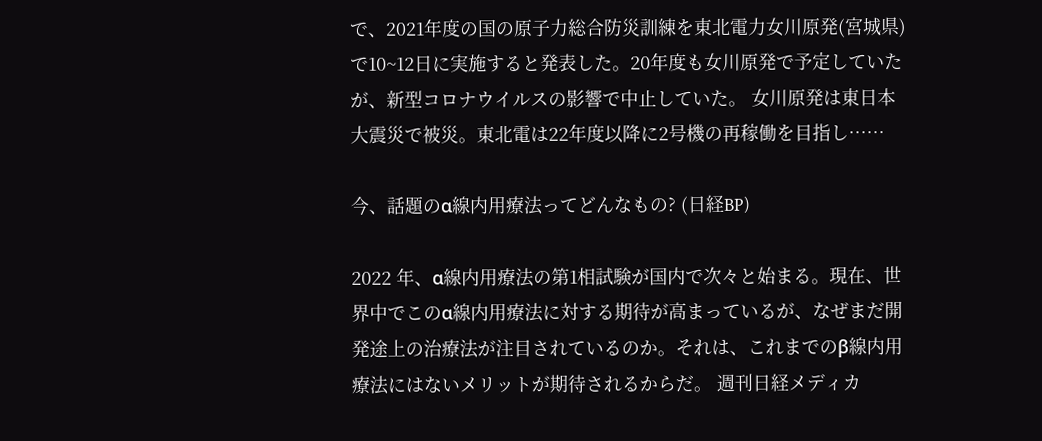で、2021年度の国の原子力総合防災訓練を東北電力女川原発(宮城県)で10~12日に実施すると発表した。20年度も女川原発で予定していたが、新型コロナウイルスの影響で中止していた。 女川原発は東日本大震災で被災。東北電は22年度以降に2号機の再稼働を目指し……

今、話題のα線内用療法ってどんなもの? (日経BP)

2022 年、α線内用療法の第1相試験が国内で次々と始まる。現在、世界中でこのα線内用療法に対する期待が高まっているが、なぜまだ開発途上の治療法が注目されているのか。それは、これまでのβ線内用療法にはないメリットが期待されるからだ。 週刊日経メディカ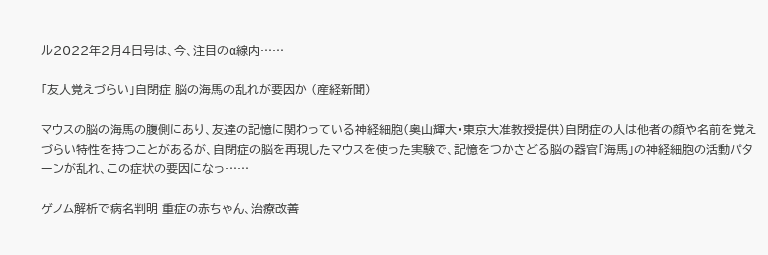ル2022年2月4日号は、今、注目のα線内……

「友人覚えづらい」自閉症 脳の海馬の乱れが要因か (産経新聞)

マウスの脳の海馬の腹側にあり、友達の記憶に関わっている神経細胞(奥山輝大・東京大准教授提供)自閉症の人は他者の顔や名前を覚えづらい特性を持つことがあるが、自閉症の脳を再現したマウスを使った実験で、記憶をつかさどる脳の器官「海馬」の神経細胞の活動パターンが乱れ、この症状の要因になっ……

ゲノム解析で病名判明 重症の赤ちゃん、治療改善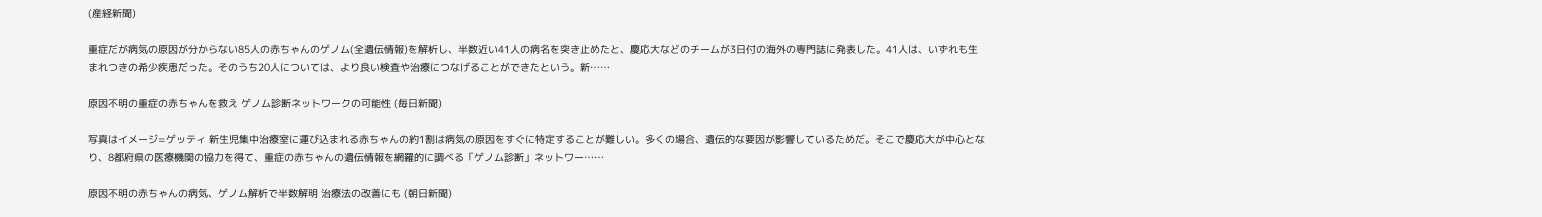(産経新聞)

重症だが病気の原因が分からない85人の赤ちゃんのゲノム(全遺伝情報)を解析し、半数近い41人の病名を突き止めたと、慶応大などのチームが3日付の海外の専門誌に発表した。41人は、いずれも生まれつきの希少疾患だった。そのうち20人については、より良い検査や治療につなげることができたという。新……

原因不明の重症の赤ちゃんを救え ゲノム診断ネットワークの可能性 (毎日新聞)

写真はイメージ=ゲッティ 新生児集中治療室に運び込まれる赤ちゃんの約1割は病気の原因をすぐに特定することが難しい。多くの場合、遺伝的な要因が影響しているためだ。そこで慶応大が中心となり、8都府県の医療機関の協力を得て、重症の赤ちゃんの遺伝情報を網羅的に調べる「ゲノム診断」ネットワー……

原因不明の赤ちゃんの病気、ゲノム解析で半数解明 治療法の改善にも (朝日新聞)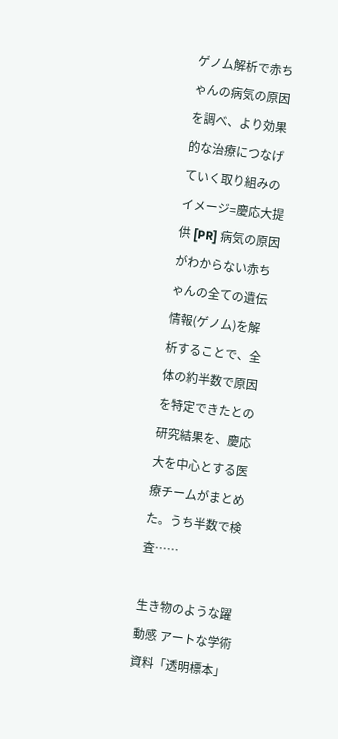ゲノム解析で赤ちゃんの病気の原因を調べ、より効果的な治療につなげていく取り組みのイメージ=慶応大提供 [PR] 病気の原因がわからない赤ちゃんの全ての遺伝情報(ゲノム)を解析することで、全体の約半数で原因を特定できたとの研究結果を、慶応大を中心とする医療チームがまとめた。うち半数で検査……

生き物のような躍動感 アートな学術資料「透明標本」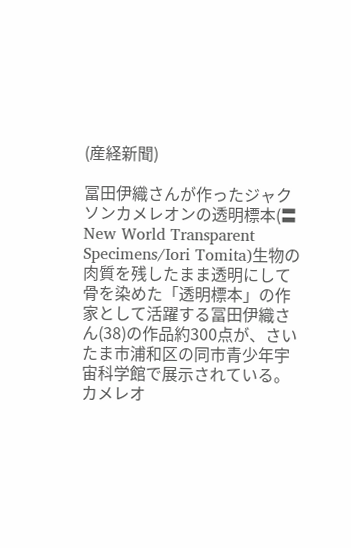(産経新聞)

冨田伊織さんが作ったジャクソンカメレオンの透明標本(〓New World Transparent Specimens/Iori Tomita)生物の肉質を残したまま透明にして骨を染めた「透明標本」の作家として活躍する冨田伊織さん(38)の作品約300点が、さいたま市浦和区の同市青少年宇宙科学館で展示されている。カメレオ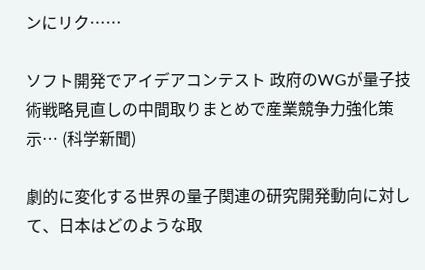ンにリク……

ソフト開発でアイデアコンテスト 政府のWGが量子技術戦略見直しの中間取りまとめで産業競争力強化策示… (科学新聞)

劇的に変化する世界の量子関連の研究開発動向に対して、日本はどのような取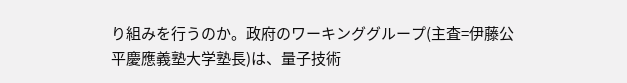り組みを行うのか。政府のワーキンググループ(主査=伊藤公平慶應義塾大学塾長)は、量子技術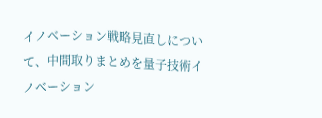イノベーション戦略見直しについて、中間取りまとめを量子技術イノベーション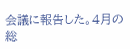会議に報告した。4月の総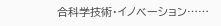合科学技術・イノベーション……